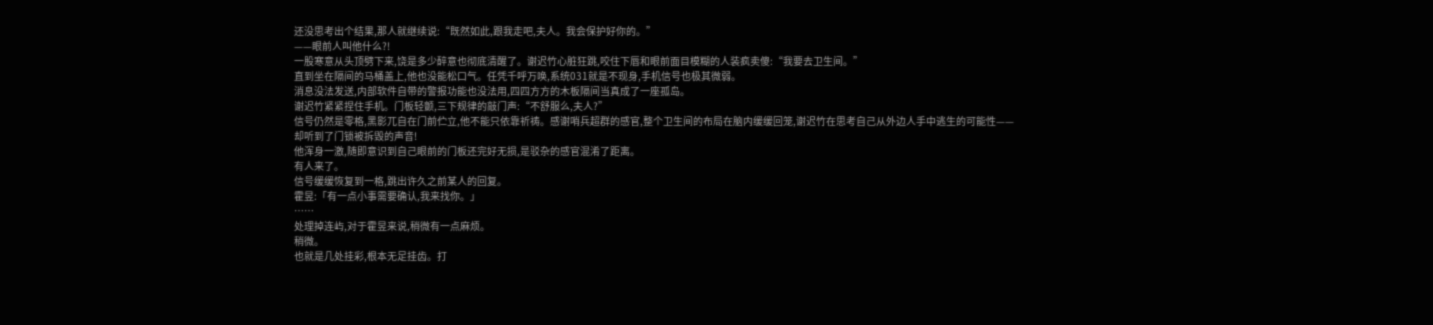还没思考出个结果,那人就继续说:“既然如此,跟我走吧,夫人。我会保护好你的。”
——眼前人叫他什么?!
一股寒意从头顶劈下来,饶是多少醉意也彻底清醒了。谢迟竹心脏狂跳,咬住下唇和眼前面目模糊的人装疯卖傻:“我要去卫生间。”
直到坐在隔间的马桶盖上,他也没能松口气。任凭千呼万唤,系统031就是不现身,手机信号也极其微弱。
消息没法发送,内部软件自带的警报功能也没法用,四四方方的木板隔间当真成了一座孤岛。
谢迟竹紧紧捏住手机。门板轻颤,三下规律的敲门声:“不舒服么,夫人?”
信号仍然是零格,黑影兀自在门前伫立,他不能只依靠祈祷。感谢哨兵超群的感官,整个卫生间的布局在脑内缓缓回笼,谢迟竹在思考自己从外边人手中逃生的可能性——
却听到了门锁被拆毁的声音!
他浑身一激,随即意识到自己眼前的门板还完好无损,是驳杂的感官混淆了距离。
有人来了。
信号缓缓恢复到一格,跳出许久之前某人的回复。
霍昱:「有一点小事需要确认,我来找你。」
……
处理掉连屿,对于霍昱来说,稍微有一点麻烦。
稍微。
也就是几处挂彩,根本无足挂齿。打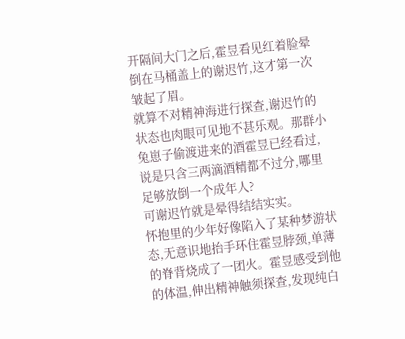开隔间大门之后,霍昱看见红着脸晕倒在马桶盖上的谢迟竹,这才第一次皱起了眉。
就算不对精神海进行探查,谢迟竹的状态也肉眼可见地不甚乐观。那群小兔崽子偷渡进来的酒霍昱已经看过,说是只含三两滴酒精都不过分,哪里足够放倒一个成年人?
可谢迟竹就是晕得结结实实。
怀抱里的少年好像陷入了某种梦游状态,无意识地抬手环住霍昱脖颈,单薄的脊背烧成了一团火。霍昱感受到他的体温,伸出精神触须探查,发现纯白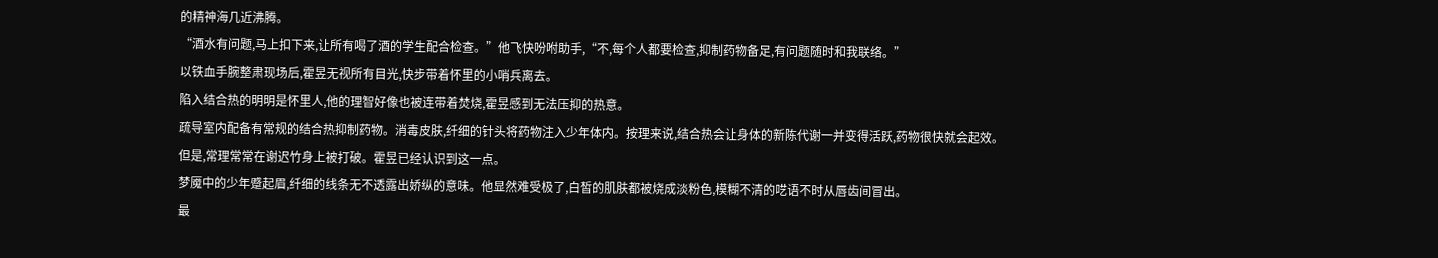的精神海几近沸腾。
“酒水有问题,马上扣下来,让所有喝了酒的学生配合检查。”他飞快吩咐助手,“不,每个人都要检查,抑制药物备足,有问题随时和我联络。”
以铁血手腕整肃现场后,霍昱无视所有目光,快步带着怀里的小哨兵离去。
陷入结合热的明明是怀里人,他的理智好像也被连带着焚烧,霍昱感到无法压抑的热意。
疏导室内配备有常规的结合热抑制药物。消毒皮肤,纤细的针头将药物注入少年体内。按理来说,结合热会让身体的新陈代谢一并变得活跃,药物很快就会起效。
但是,常理常常在谢迟竹身上被打破。霍昱已经认识到这一点。
梦魇中的少年蹙起眉,纤细的线条无不透露出娇纵的意味。他显然难受极了,白皙的肌肤都被烧成淡粉色,模糊不清的呓语不时从唇齿间冒出。
最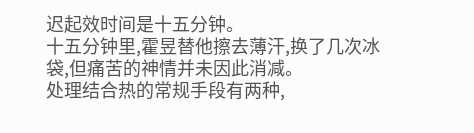迟起效时间是十五分钟。
十五分钟里,霍昱替他擦去薄汗,换了几次冰袋,但痛苦的神情并未因此消减。
处理结合热的常规手段有两种,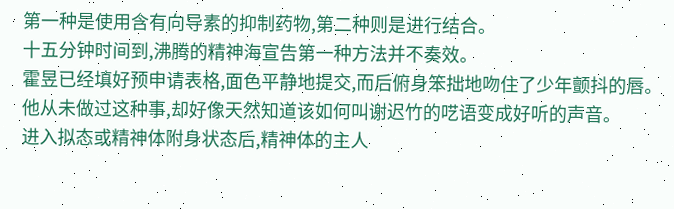第一种是使用含有向导素的抑制药物,第二种则是进行结合。
十五分钟时间到,沸腾的精神海宣告第一种方法并不奏效。
霍昱已经填好预申请表格,面色平静地提交,而后俯身笨拙地吻住了少年颤抖的唇。
他从未做过这种事,却好像天然知道该如何叫谢迟竹的呓语变成好听的声音。
进入拟态或精神体附身状态后,精神体的主人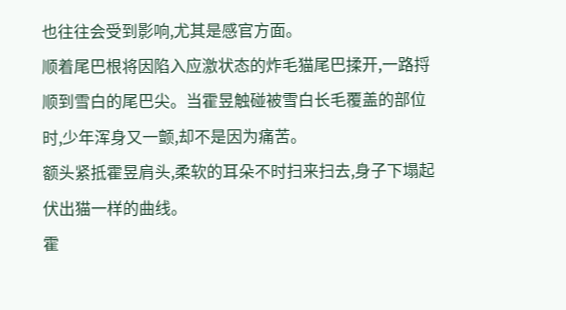也往往会受到影响,尤其是感官方面。
顺着尾巴根将因陷入应激状态的炸毛猫尾巴揉开,一路捋顺到雪白的尾巴尖。当霍昱触碰被雪白长毛覆盖的部位时,少年浑身又一颤,却不是因为痛苦。
额头紧抵霍昱肩头,柔软的耳朵不时扫来扫去,身子下塌起伏出猫一样的曲线。
霍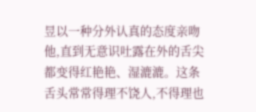昱以一种分外认真的态度亲吻他,直到无意识吐露在外的舌尖都变得红艳艳、湿漉漉。这条舌头常常得理不饶人,不得理也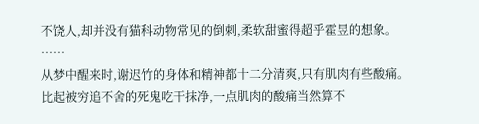不饶人,却并没有猫科动物常见的倒刺,柔软甜蜜得超乎霍昱的想象。
……
从梦中醒来时,谢迟竹的身体和精神都十二分清爽,只有肌肉有些酸痛。
比起被穷追不舍的死鬼吃干抹净,一点肌肉的酸痛当然算不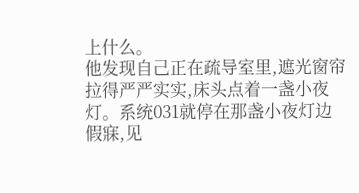上什么。
他发现自己正在疏导室里,遮光窗帘拉得严严实实,床头点着一盏小夜灯。系统031就停在那盏小夜灯边假寐,见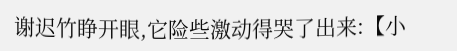谢迟竹睁开眼,它险些激动得哭了出来:【小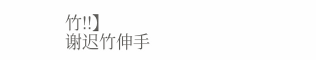竹!!】
谢迟竹伸手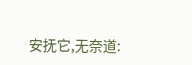安抚它,无奈道: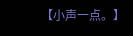【小声一点。】